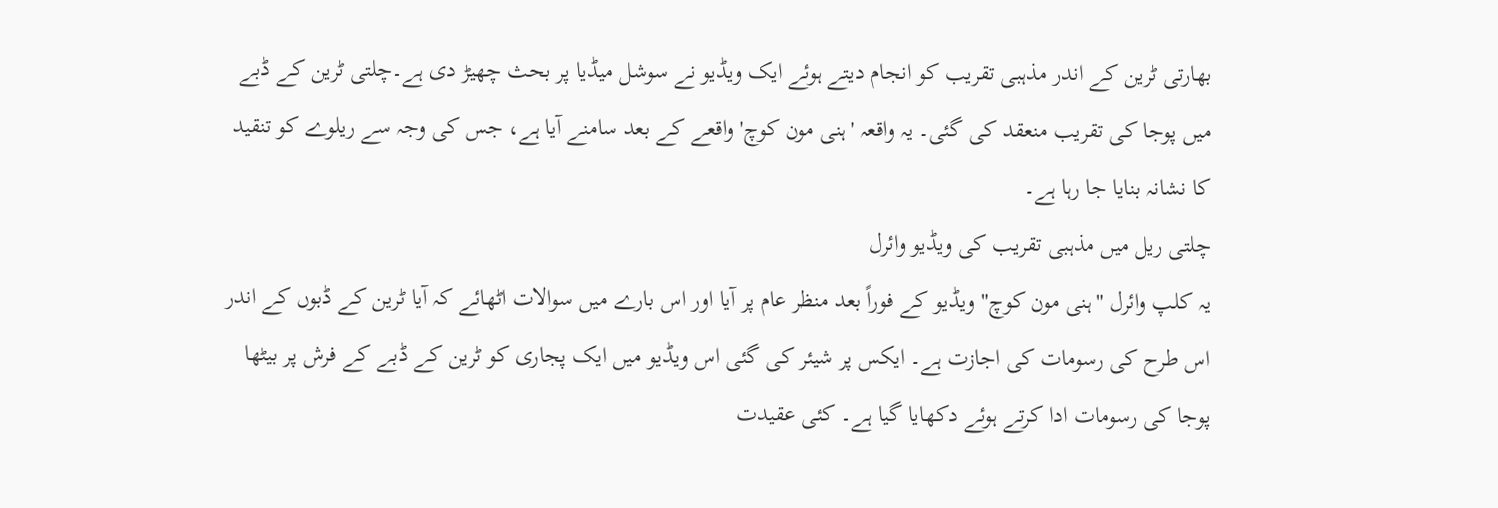بھارتی ٹرین کے اندر مذہبی تقریب کو انجام دیتے ہوئے ایک ویڈیو نے سوشل میڈیا پر بحث چھیڑ دی ہے۔چلتی ٹرین کے ڈبے میں پوجا کی تقریب منعقد کی گئی۔ یہ واقعہ 'ہنی مون کوچ' واقعے کے بعد سامنے آیا ہے، جس کی وجہ سے ریلوے کو تنقید کا نشانہ بنایا جا رہا ہے۔
چلتی ریل میں مذہبی تقریب کی ویڈیو وائرل
یہ کلپ وائرل "ہنی مون کوچ" ویڈیو کے فوراً بعد منظر عام پر آیا اور اس بارے میں سوالات اٹھائے کہ آیا ٹرین کے ڈبوں کے اندر اس طرح کی رسومات کی اجازت ہے۔ ایکس پر شیئر کی گئی اس ویڈیو میں ایک پجاری کو ٹرین کے ڈبے کے فرش پر بیٹھا پوجا کی رسومات ادا کرتے ہوئے دکھایا گیا ہے۔ کئی عقیدت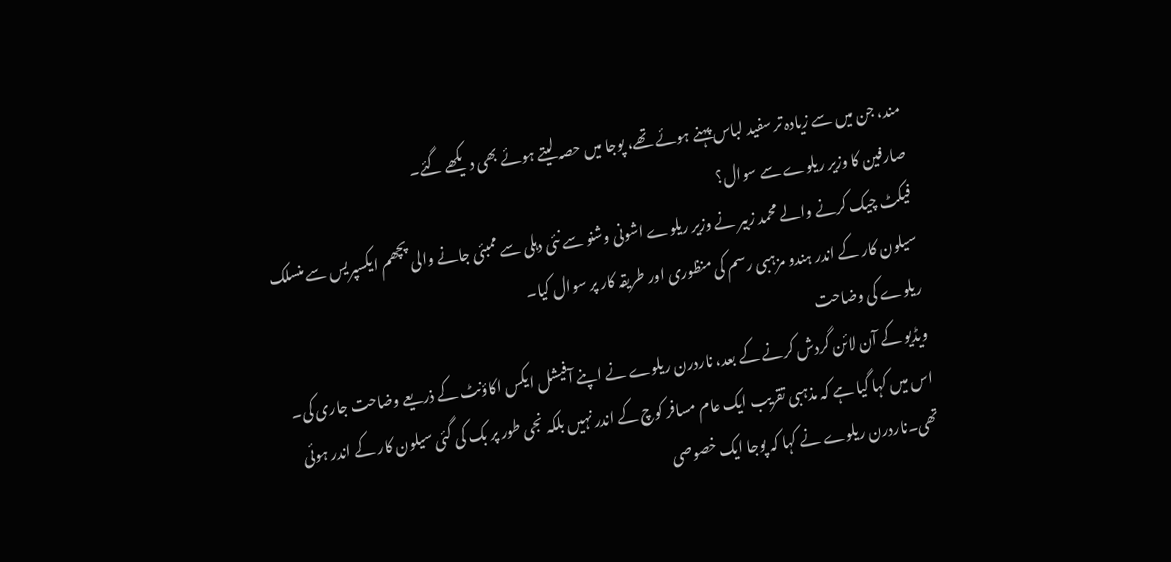مند، جن میں سے زیادہ تر سفید لباس پہنے ہوئے تھے، پوجا میں حصہ لیتے ہوئے بھی دیکھے گئے۔
صارفین کا وزیر ریلوے سے سوال؟
فیکٹ چیک کرنے والے محمد زبیر نے وزیر ریلوے اشونی وشنو سے نئی دہلی سے ممبئی جانے والی پچھم ایکسپریس سے منسلک سیلون کار کے اندر ہندو مزہبی رسم کی منظوری اور طریقہ کار پر سوال کیا۔
ریلوے کی وضاحت
ویڈیو کے آن لائن گردش کرنے کے بعد، ناردرن ریلوے نے اپنے آفیشل ایکس اکاؤنٹ کے ذریعے وضاحت جاری کی۔ اس میں کہا گیا ہے کہ مذہبی تقریب ایک عام مسافر کوچ کے اندر نہیں بلکہ نجی طور پر بک کی گئی سیلون کار کے اندر ہوئی تھی۔ناردرن ریلوے نے کہا کہ پوجا ایک خصوصی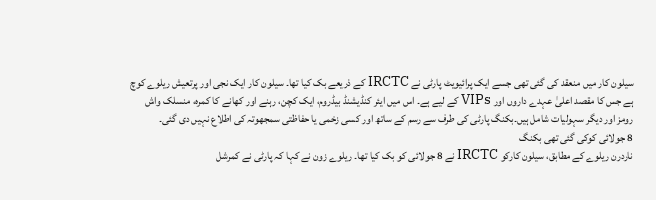سیلون کار میں منعقد کی گئی تھی جسے ایک پرائیویٹ پارٹی نے IRCTC کے ذریعے بک کیا تھا۔ سیلون کار ایک نجی اور پرتعیش ریلوے کوچ ہے جس کا مقصد اعلیٰ عہدے داروں اور VIPs کے لیے ہے۔ اس میں ایئر کنڈیشنڈ بیڈروم، ایک کچن، رہنے اور کھانے کا کمرہ، منسلک واش رومز اور دیگر سہولیات شامل ہیں۔بکنگ پارٹی کی طرف سے رسم کے ساتھ اور کسی زخمی یا حفاظتی سمجھوتہ کی اطلاع نہیں دی گئی۔
8 جولائی کوکی گئی تھی بکنگ
ناردرن ریلوے کے مطابق، سیلون کارکو IRCTC نے 8 جولائی کو بک کیا تھا۔ ریلوے زون نے کہا کہ پارٹی نے کمرشل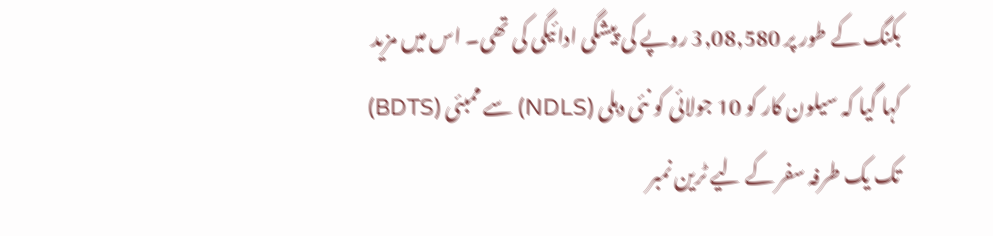بکنگ کے طور پر 3,08,580 روپے کی پیشگی ادائیگی کی تھی۔ اس میں مزید کہا گیا کہ سیلون کار کو 10 جولائی کو نئی دہلی (NDLS) سے ممبئی (BDTS) تک یک طرفہ سفر کے لیے ٹرین نمبر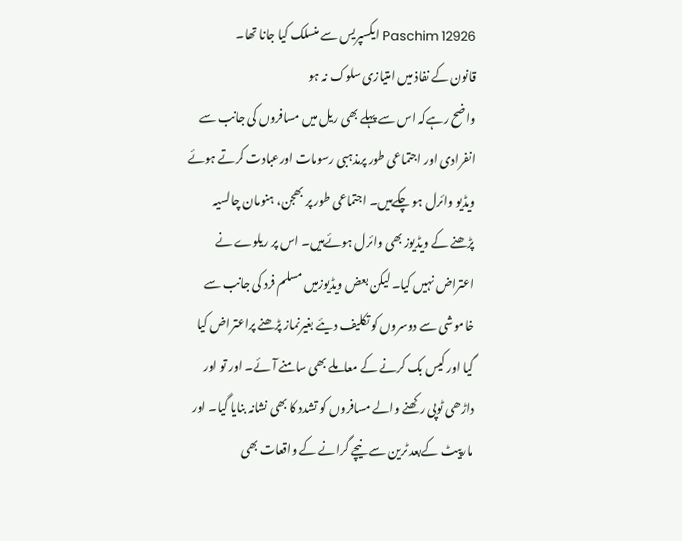12926 Paschim ایکسپریس سے منسلک کیا جانا تھا۔
قانون کے نفاذ میں امتیازی سلوک نہ ہو
واضح رہےکہ اس سے پہلے بھی ریل میں مسافروں کی جانب سے انفرادی اور اجتماعی طور پرمذہبی رسومات اورعبادت کرتے ہوئے ویڈیو وائرل ہو چکےہیں۔ اجتماعی طور پر بھجن، ہنومان چالسیہ پڑھنے کے ویڈیوز بھی وائرل ہوئےہیں۔ اس پر ریلوے نے اعتراض نہیں کیا۔ لیکن بعض ویڈیوزمیں مسلم فرد کی جانب سے خاموشی سے دوسروں کو تکلیف دیئے بغیرنماز پڑھنے پراعتراض کیا گیا اور کیس بک کرنے کے معاملے بھی سامنے آئے۔ اور تو اور داڑھی ٹوپی رکھنے والے مسافروں کو تشدد کا بھی نشانہ بنایا گیا۔ اور مارپیٹ کےبعد ٹرین سے نیچے گرانے کے واقعات بھی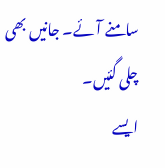سامنے آئے۔ جانیں بھی چلی گئیں۔
ایسے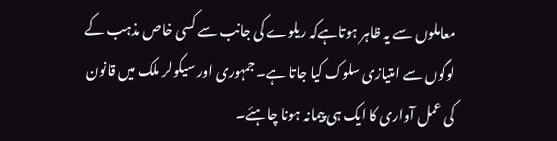معاملوں سے یہ ظاہر ہوتاہےکہ ریلوے کی جانب سے کسی خاص مذہب کے لوگوں سے امتیازی سلوک کیا جاتا ہے۔ جمہوری اور سیکولر ملک میں قانون کی عمل آواری کا ایک ہی پیمانہ ہونا چاہئے۔